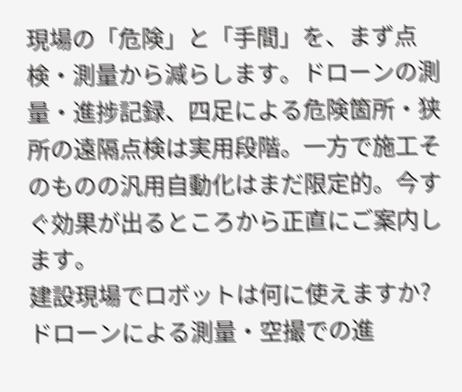現場の「危険」と「手間」を、まず点検・測量から減らします。ドローンの測量・進捗記録、四足による危険箇所・狭所の遠隔点検は実用段階。一方で施工そのものの汎用自動化はまだ限定的。今すぐ効果が出るところから正直にご案内します。
建設現場でロボットは何に使えますか?
ドローンによる測量・空撮での進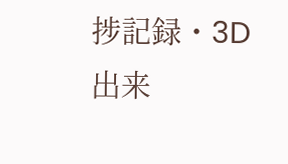捗記録・3D出来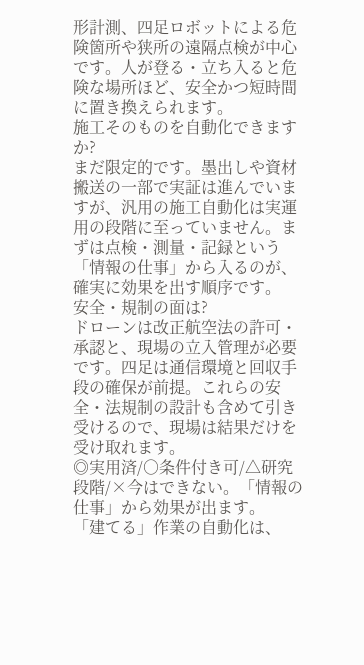形計測、四足ロボットによる危険箇所や狭所の遠隔点検が中心です。人が登る・立ち入ると危険な場所ほど、安全かつ短時間に置き換えられます。
施工そのものを自動化できますか?
まだ限定的です。墨出しや資材搬送の一部で実証は進んでいますが、汎用の施工自動化は実運用の段階に至っていません。まずは点検・測量・記録という「情報の仕事」から入るのが、確実に効果を出す順序です。
安全・規制の面は?
ドローンは改正航空法の許可・承認と、現場の立入管理が必要です。四足は通信環境と回収手段の確保が前提。これらの安全・法規制の設計も含めて引き受けるので、現場は結果だけを受け取れます。
◎実用済/○条件付き可/△研究段階/×今はできない。「情報の仕事」から効果が出ます。
「建てる」作業の自動化は、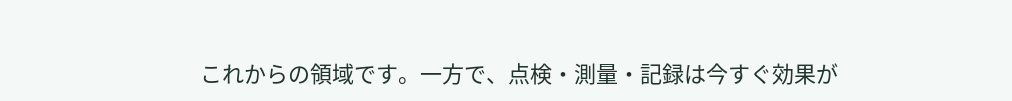これからの領域です。一方で、点検・測量・記録は今すぐ効果が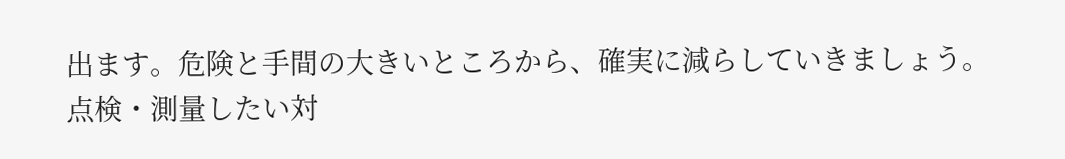出ます。危険と手間の大きいところから、確実に減らしていきましょう。
点検・測量したい対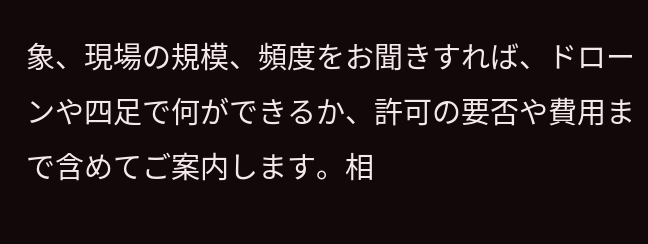象、現場の規模、頻度をお聞きすれば、ドローンや四足で何ができるか、許可の要否や費用まで含めてご案内します。相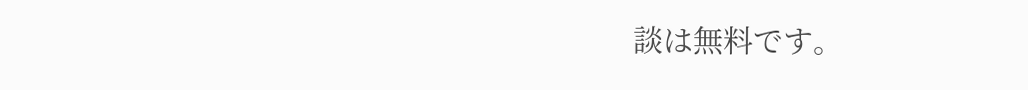談は無料です。